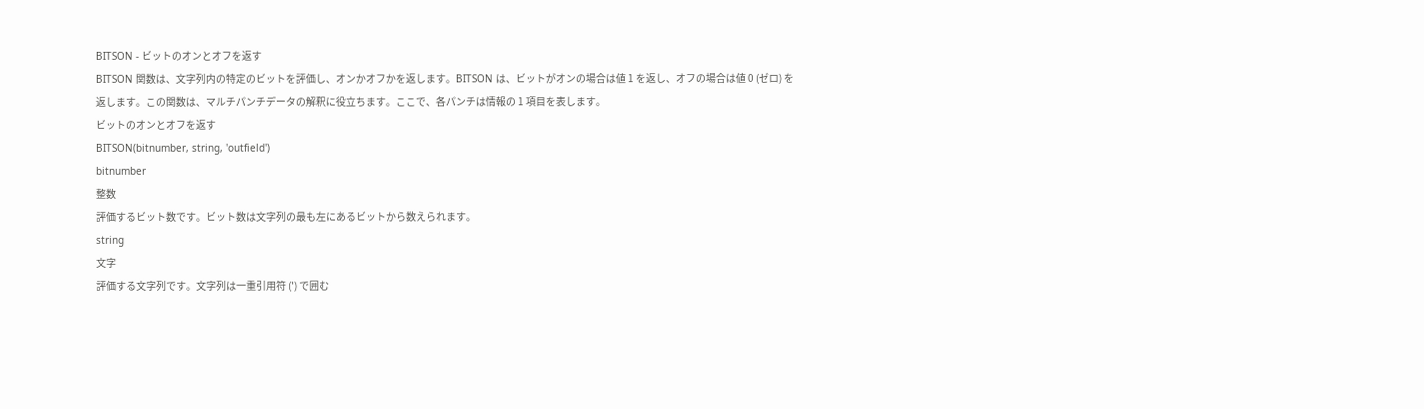BITSON - ビットのオンとオフを返す
BITSON 関数は、文字列内の特定のビットを評価し、オンかオフかを返します。BITSON は、ビットがオンの場合は値 1 を返し、オフの場合は値 0 (ゼロ) を返します。この関数は、マルチパンチデータの解釈に役立ちます。ここで、各パンチは情報の 1 項目を表します。
ビットのオンとオフを返す
BITSON(bitnumber, string, 'outfield')
bitnumber
整数
評価するビット数です。ビット数は文字列の最も左にあるビットから数えられます。
string
文字
評価する文字列です。文字列は一重引用符 (') で囲む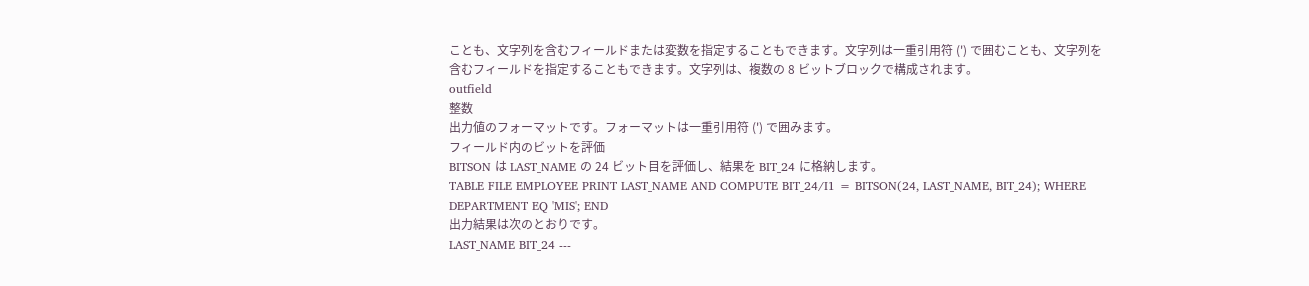ことも、文字列を含むフィールドまたは変数を指定することもできます。文字列は一重引用符 (') で囲むことも、文字列を含むフィールドを指定することもできます。文字列は、複数の 8 ビットブロックで構成されます。
outfield
整数
出力値のフォーマットです。フォーマットは一重引用符 (') で囲みます。
フィールド内のビットを評価
BITSON は LAST_NAME の 24 ビット目を評価し、結果を BIT_24 に格納します。
TABLE FILE EMPLOYEE PRINT LAST_NAME AND COMPUTE BIT_24/I1 = BITSON(24, LAST_NAME, BIT_24); WHERE DEPARTMENT EQ 'MIS'; END
出力結果は次のとおりです。
LAST_NAME BIT_24 ---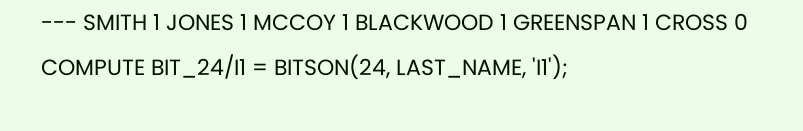--- SMITH 1 JONES 1 MCCOY 1 BLACKWOOD 1 GREENSPAN 1 CROSS 0
COMPUTE BIT_24/I1 = BITSON(24, LAST_NAME, 'I1');